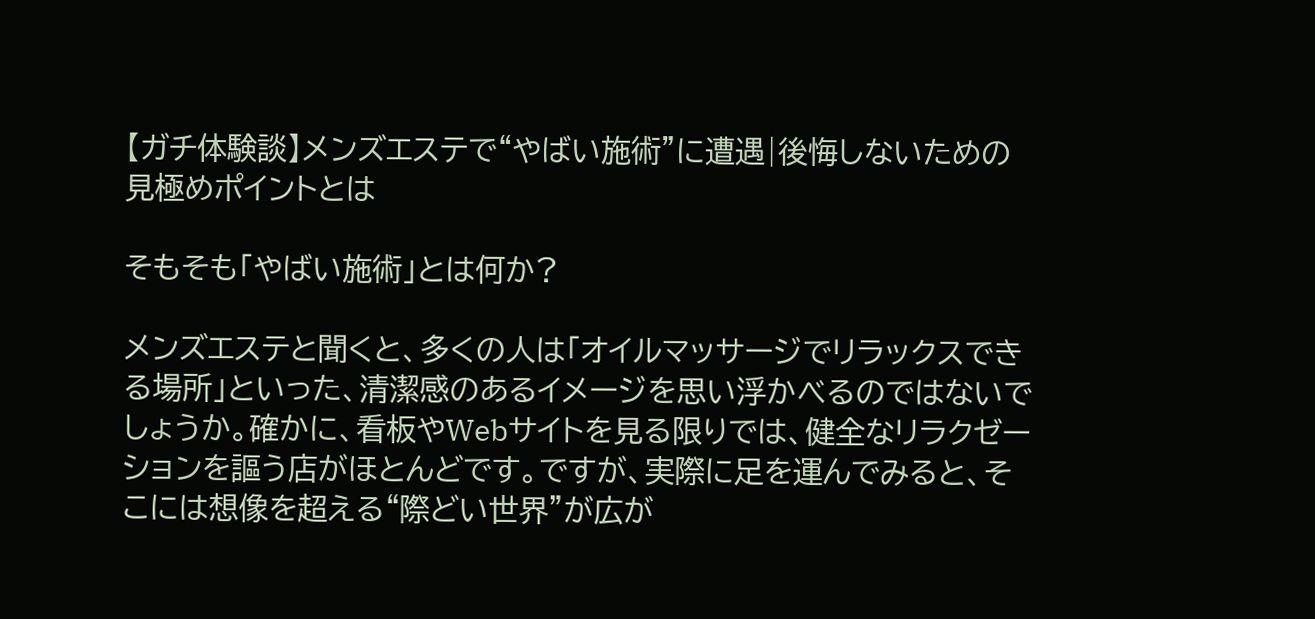【ガチ体験談】メンズエステで“やばい施術”に遭遇|後悔しないための見極めポイントとは

そもそも「やばい施術」とは何か?

メンズエステと聞くと、多くの人は「オイルマッサージでリラックスできる場所」といった、清潔感のあるイメージを思い浮かべるのではないでしょうか。確かに、看板やWebサイトを見る限りでは、健全なリラクゼーションを謳う店がほとんどです。ですが、実際に足を運んでみると、そこには想像を超える“際どい世界”が広が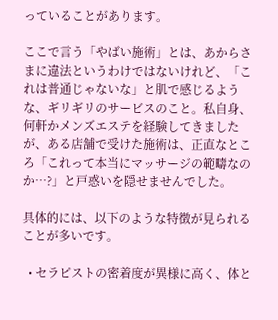っていることがあります。

ここで言う「やばい施術」とは、あからさまに違法というわけではないけれど、「これは普通じゃないな」と肌で感じるような、ギリギリのサービスのこと。私自身、何軒かメンズエステを経験してきましたが、ある店舗で受けた施術は、正直なところ「これって本当にマッサージの範疇なのか…?」と戸惑いを隠せませんでした。

具体的には、以下のような特徴が見られることが多いです。

  • セラピストの密着度が異様に高く、体と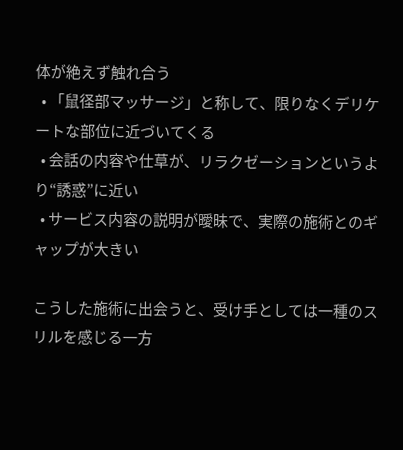体が絶えず触れ合う
  • 「鼠径部マッサージ」と称して、限りなくデリケートな部位に近づいてくる
  • 会話の内容や仕草が、リラクゼーションというより“誘惑”に近い
  • サービス内容の説明が曖昧で、実際の施術とのギャップが大きい

こうした施術に出会うと、受け手としては一種のスリルを感じる一方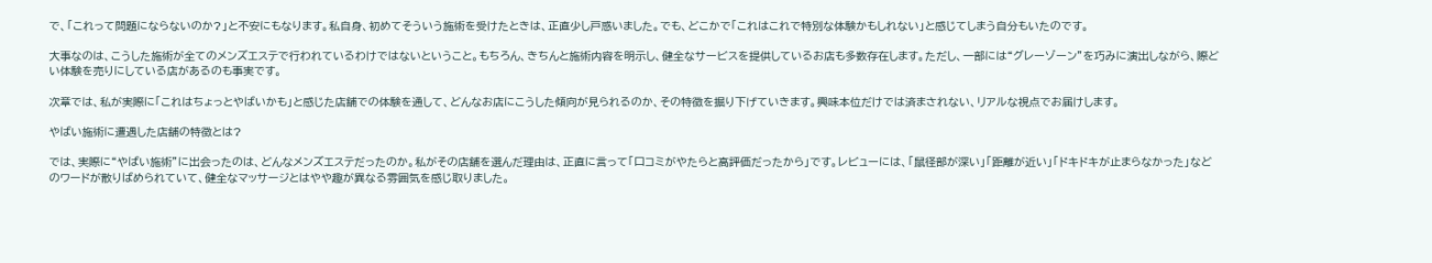で、「これって問題にならないのか?」と不安にもなります。私自身、初めてそういう施術を受けたときは、正直少し戸惑いました。でも、どこかで「これはこれで特別な体験かもしれない」と感じてしまう自分もいたのです。

大事なのは、こうした施術が全てのメンズエステで行われているわけではないということ。もちろん、きちんと施術内容を明示し、健全なサービスを提供しているお店も多数存在します。ただし、一部には“グレーゾーン”を巧みに演出しながら、際どい体験を売りにしている店があるのも事実です。

次章では、私が実際に「これはちょっとやばいかも」と感じた店舗での体験を通して、どんなお店にこうした傾向が見られるのか、その特徴を掘り下げていきます。興味本位だけでは済まされない、リアルな視点でお届けします。

やばい施術に遭遇した店舗の特徴とは?

では、実際に“やばい施術”に出会ったのは、どんなメンズエステだったのか。私がその店舗を選んだ理由は、正直に言って「口コミがやたらと高評価だったから」です。レビューには、「鼠径部が深い」「距離が近い」「ドキドキが止まらなかった」などのワードが散りばめられていて、健全なマッサージとはやや趣が異なる雰囲気を感じ取りました。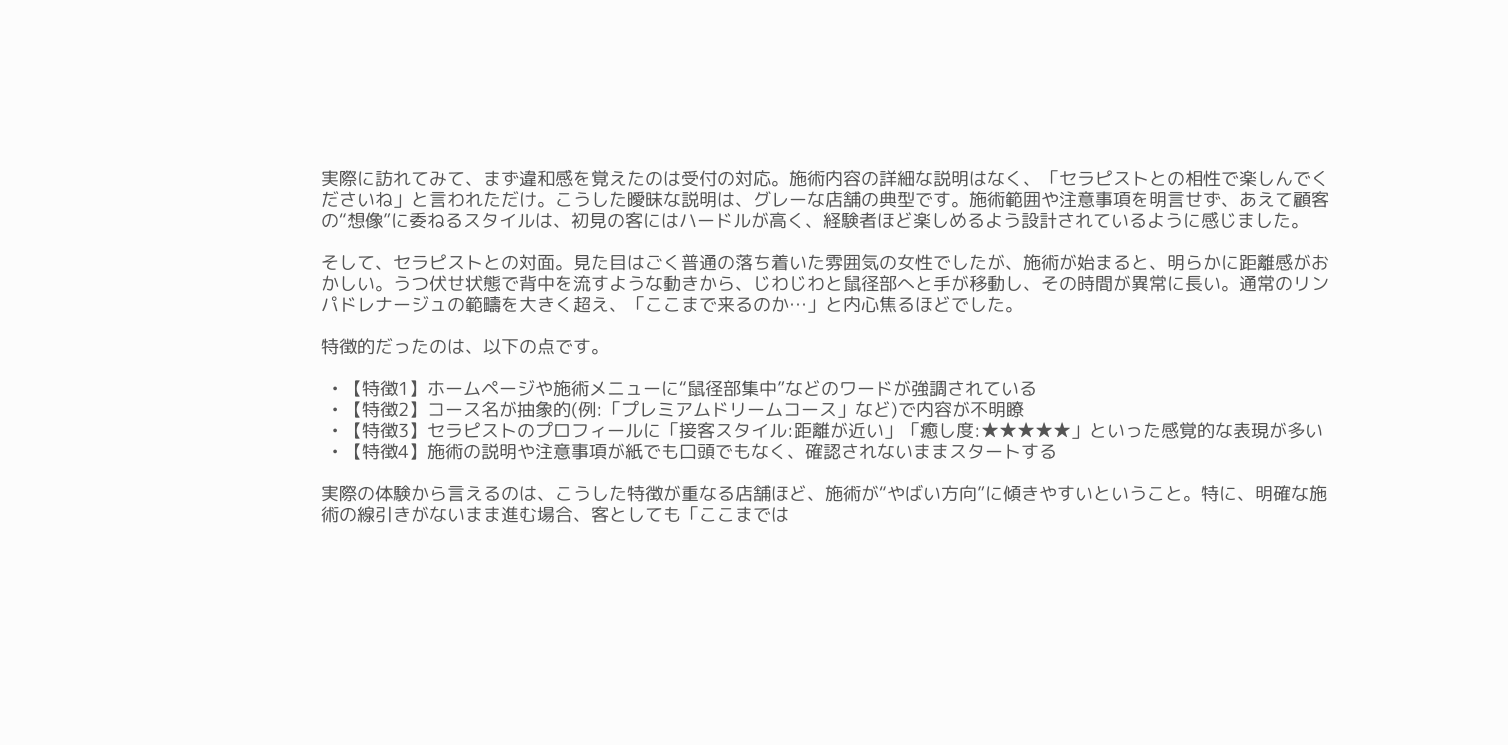実際に訪れてみて、まず違和感を覚えたのは受付の対応。施術内容の詳細な説明はなく、「セラピストとの相性で楽しんでくださいね」と言われただけ。こうした曖昧な説明は、グレーな店舗の典型です。施術範囲や注意事項を明言せず、あえて顧客の“想像”に委ねるスタイルは、初見の客にはハードルが高く、経験者ほど楽しめるよう設計されているように感じました。

そして、セラピストとの対面。見た目はごく普通の落ち着いた雰囲気の女性でしたが、施術が始まると、明らかに距離感がおかしい。うつ伏せ状態で背中を流すような動きから、じわじわと鼠径部へと手が移動し、その時間が異常に長い。通常のリンパドレナージュの範疇を大きく超え、「ここまで来るのか…」と内心焦るほどでした。

特徴的だったのは、以下の点です。

  • 【特徴1】ホームページや施術メニューに“鼠径部集中”などのワードが強調されている
  • 【特徴2】コース名が抽象的(例:「プレミアムドリームコース」など)で内容が不明瞭
  • 【特徴3】セラピストのプロフィールに「接客スタイル:距離が近い」「癒し度:★★★★★」といった感覚的な表現が多い
  • 【特徴4】施術の説明や注意事項が紙でも口頭でもなく、確認されないままスタートする

実際の体験から言えるのは、こうした特徴が重なる店舗ほど、施術が“やばい方向”に傾きやすいということ。特に、明確な施術の線引きがないまま進む場合、客としても「ここまでは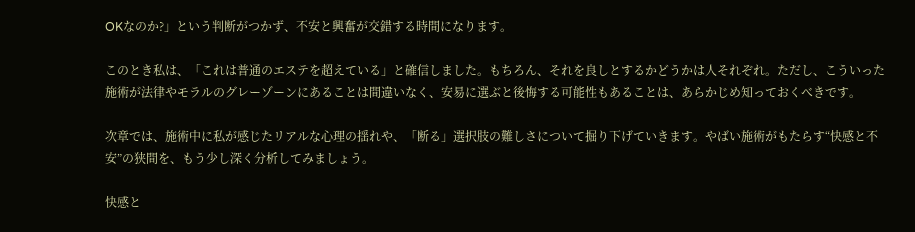OKなのか?」という判断がつかず、不安と興奮が交錯する時間になります。

このとき私は、「これは普通のエステを超えている」と確信しました。もちろん、それを良しとするかどうかは人それぞれ。ただし、こういった施術が法律やモラルのグレーゾーンにあることは間違いなく、安易に選ぶと後悔する可能性もあることは、あらかじめ知っておくべきです。

次章では、施術中に私が感じたリアルな心理の揺れや、「断る」選択肢の難しさについて掘り下げていきます。やばい施術がもたらす“快感と不安”の狭間を、もう少し深く分析してみましょう。

快感と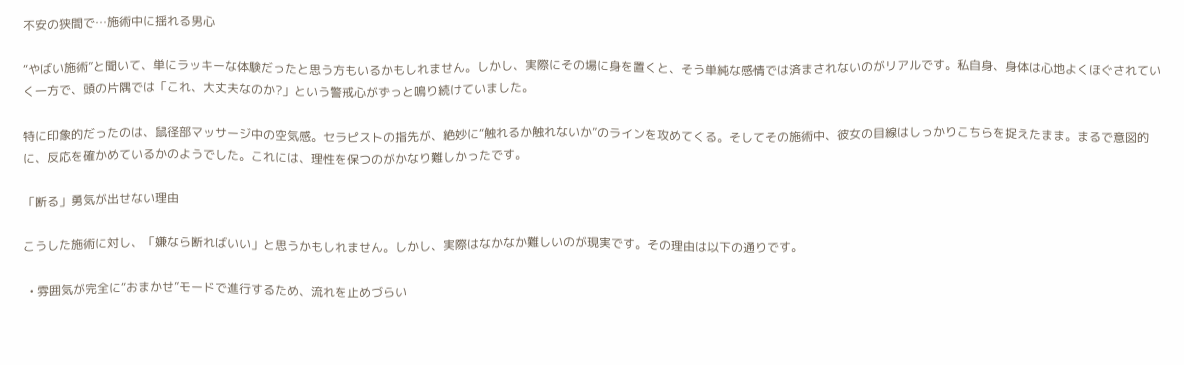不安の狭間で…施術中に揺れる男心

“やばい施術”と聞いて、単にラッキーな体験だったと思う方もいるかもしれません。しかし、実際にその場に身を置くと、そう単純な感情では済まされないのがリアルです。私自身、身体は心地よくほぐされていく一方で、頭の片隅では「これ、大丈夫なのか?」という警戒心がずっと鳴り続けていました。

特に印象的だったのは、鼠径部マッサージ中の空気感。セラピストの指先が、絶妙に“触れるか触れないか”のラインを攻めてくる。そしてその施術中、彼女の目線はしっかりこちらを捉えたまま。まるで意図的に、反応を確かめているかのようでした。これには、理性を保つのがかなり難しかったです。

「断る」勇気が出せない理由

こうした施術に対し、「嫌なら断ればいい」と思うかもしれません。しかし、実際はなかなか難しいのが現実です。その理由は以下の通りです。

  • 雰囲気が完全に“おまかせ”モードで進行するため、流れを止めづらい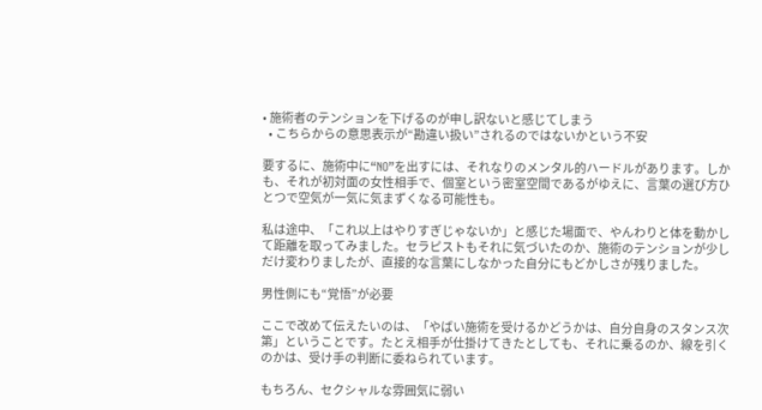• 施術者のテンションを下げるのが申し訳ないと感じてしまう
  • こちらからの意思表示が“勘違い扱い”されるのではないかという不安

要するに、施術中に“NO”を出すには、それなりのメンタル的ハードルがあります。しかも、それが初対面の女性相手で、個室という密室空間であるがゆえに、言葉の選び方ひとつで空気が一気に気まずくなる可能性も。

私は途中、「これ以上はやりすぎじゃないか」と感じた場面で、やんわりと体を動かして距離を取ってみました。セラピストもそれに気づいたのか、施術のテンションが少しだけ変わりましたが、直接的な言葉にしなかった自分にもどかしさが残りました。

男性側にも“覚悟”が必要

ここで改めて伝えたいのは、「やばい施術を受けるかどうかは、自分自身のスタンス次第」ということです。たとえ相手が仕掛けてきたとしても、それに乗るのか、線を引くのかは、受け手の判断に委ねられています。

もちろん、セクシャルな雰囲気に弱い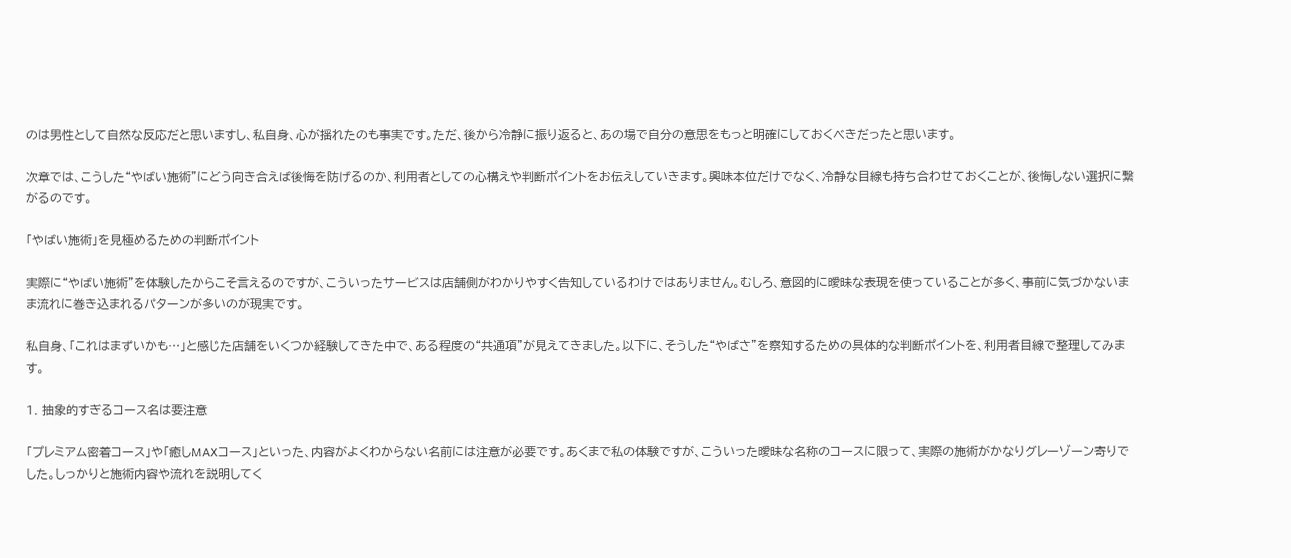のは男性として自然な反応だと思いますし、私自身、心が揺れたのも事実です。ただ、後から冷静に振り返ると、あの場で自分の意思をもっと明確にしておくべきだったと思います。

次章では、こうした“やばい施術”にどう向き合えば後悔を防げるのか、利用者としての心構えや判断ポイントをお伝えしていきます。興味本位だけでなく、冷静な目線も持ち合わせておくことが、後悔しない選択に繋がるのです。

「やばい施術」を見極めるための判断ポイント

実際に“やばい施術”を体験したからこそ言えるのですが、こういったサービスは店舗側がわかりやすく告知しているわけではありません。むしろ、意図的に曖昧な表現を使っていることが多く、事前に気づかないまま流れに巻き込まれるパターンが多いのが現実です。

私自身、「これはまずいかも…」と感じた店舗をいくつか経験してきた中で、ある程度の“共通項”が見えてきました。以下に、そうした“やばさ”を察知するための具体的な判断ポイントを、利用者目線で整理してみます。

1. 抽象的すぎるコース名は要注意

「プレミアム密着コース」や「癒しMAXコース」といった、内容がよくわからない名前には注意が必要です。あくまで私の体験ですが、こういった曖昧な名称のコースに限って、実際の施術がかなりグレーゾーン寄りでした。しっかりと施術内容や流れを説明してく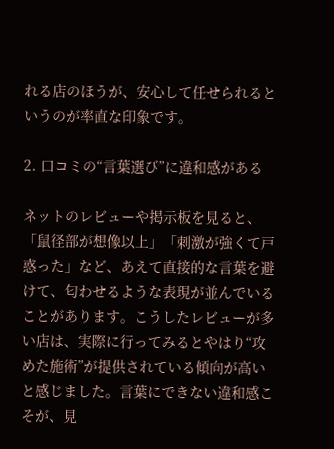れる店のほうが、安心して任せられるというのが率直な印象です。

2. 口コミの“言葉選び”に違和感がある

ネットのレビューや掲示板を見ると、「鼠径部が想像以上」「刺激が強くて戸惑った」など、あえて直接的な言葉を避けて、匂わせるような表現が並んでいることがあります。こうしたレビューが多い店は、実際に行ってみるとやはり“攻めた施術”が提供されている傾向が高いと感じました。言葉にできない違和感こそが、見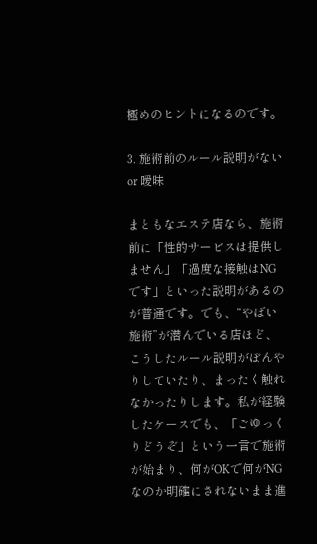極めのヒントになるのです。

3. 施術前のルール説明がない or 曖昧

まともなエステ店なら、施術前に「性的サービスは提供しません」「過度な接触はNGです」といった説明があるのが普通です。でも、“やばい施術”が潜んでいる店ほど、こうしたルール説明がぼんやりしていたり、まったく触れなかったりします。私が経験したケースでも、「ごゆっくりどうぞ」という一言で施術が始まり、何がOKで何がNGなのか明確にされないまま進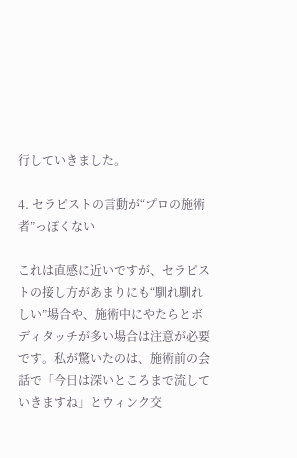行していきました。

4. セラピストの言動が“プロの施術者”っぽくない

これは直感に近いですが、セラピストの接し方があまりにも“馴れ馴れしい”場合や、施術中にやたらとボディタッチが多い場合は注意が必要です。私が驚いたのは、施術前の会話で「今日は深いところまで流していきますね」とウィンク交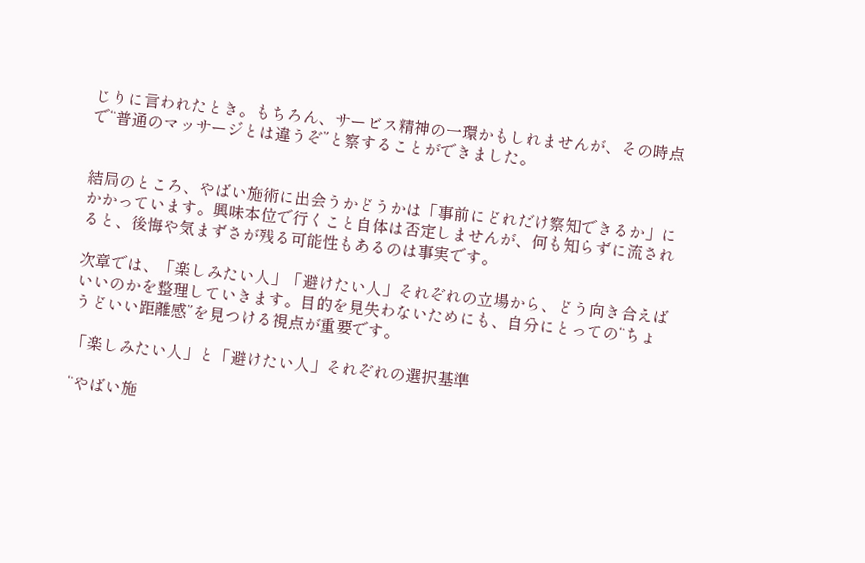じりに言われたとき。もちろん、サービス精神の一環かもしれませんが、その時点で“普通のマッサージとは違うぞ”と察することができました。


結局のところ、やばい施術に出会うかどうかは「事前にどれだけ察知できるか」にかかっています。興味本位で行くこと自体は否定しませんが、何も知らずに流されると、後悔や気まずさが残る可能性もあるのは事実です。

次章では、「楽しみたい人」「避けたい人」それぞれの立場から、どう向き合えばいいのかを整理していきます。目的を見失わないためにも、自分にとっての“ちょうどいい距離感”を見つける視点が重要です。

「楽しみたい人」と「避けたい人」それぞれの選択基準

“やばい施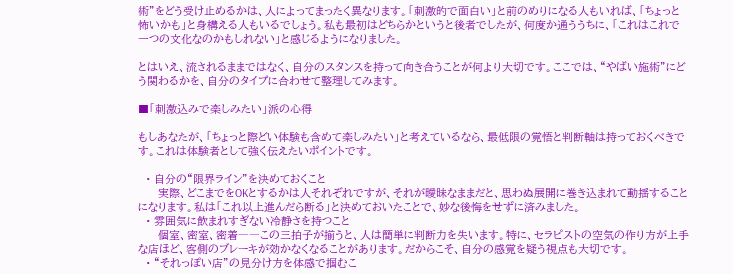術”をどう受け止めるかは、人によってまったく異なります。「刺激的で面白い」と前のめりになる人もいれば、「ちょっと怖いかも」と身構える人もいるでしょう。私も最初はどちらかというと後者でしたが、何度か通ううちに、「これはこれで一つの文化なのかもしれない」と感じるようになりました。

とはいえ、流されるままではなく、自分のスタンスを持って向き合うことが何より大切です。ここでは、“やばい施術”にどう関わるかを、自分のタイプに合わせて整理してみます。

■「刺激込みで楽しみたい」派の心得

もしあなたが、「ちょっと際どい体験も含めて楽しみたい」と考えているなら、最低限の覚悟と判断軸は持っておくべきです。これは体験者として強く伝えたいポイントです。

  • 自分の“限界ライン”を決めておくこと
     実際、どこまでをOKとするかは人それぞれですが、それが曖昧なままだと、思わぬ展開に巻き込まれて動揺することになります。私は「これ以上進んだら断る」と決めておいたことで、妙な後悔をせずに済みました。
  • 雰囲気に飲まれすぎない冷静さを持つこと
     個室、密室、密着――この三拍子が揃うと、人は簡単に判断力を失います。特に、セラピストの空気の作り方が上手な店ほど、客側のブレーキが効かなくなることがあります。だからこそ、自分の感覚を疑う視点も大切です。
  • “それっぽい店”の見分け方を体感で掴むこ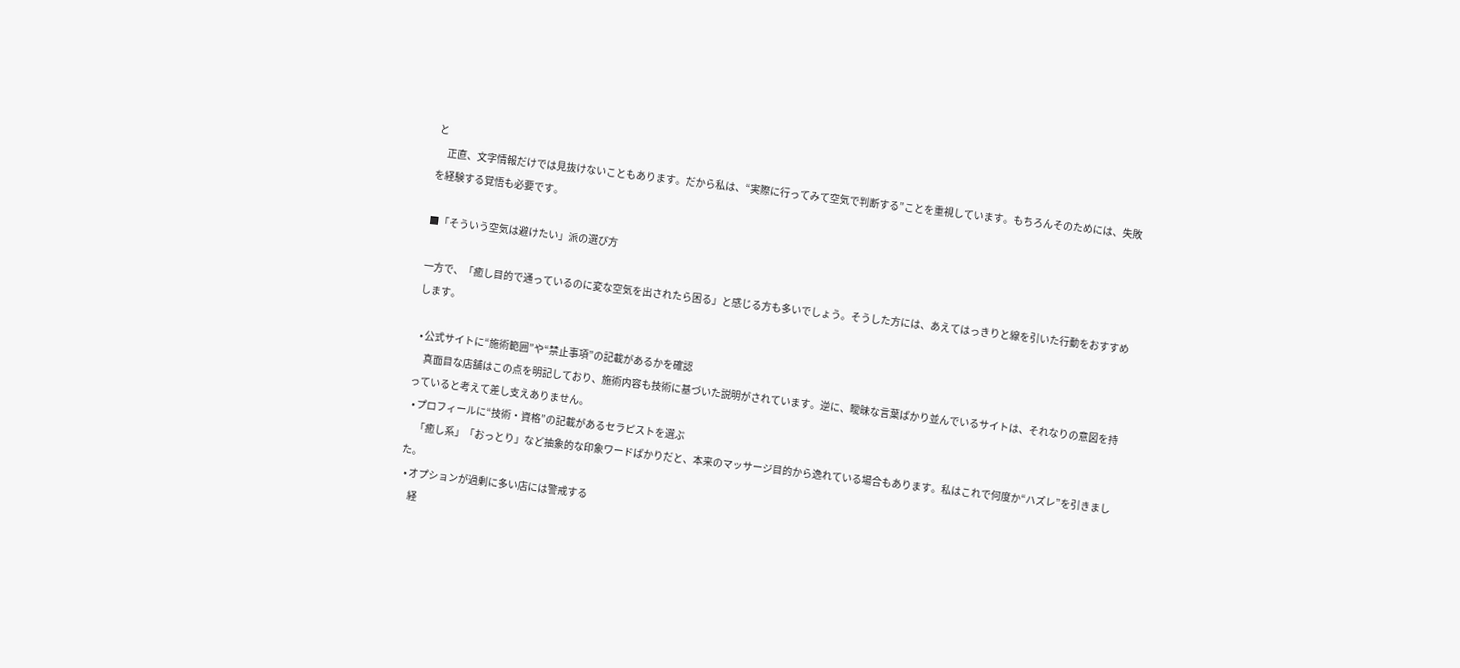と
     正直、文字情報だけでは見抜けないこともあります。だから私は、“実際に行ってみて空気で判断する”ことを重視しています。もちろんそのためには、失敗を経験する覚悟も必要です。

■「そういう空気は避けたい」派の選び方

一方で、「癒し目的で通っているのに変な空気を出されたら困る」と感じる方も多いでしょう。そうした方には、あえてはっきりと線を引いた行動をおすすめします。

  • 公式サイトに“施術範囲”や“禁止事項”の記載があるかを確認
     真面目な店舗はこの点を明記しており、施術内容も技術に基づいた説明がされています。逆に、曖昧な言葉ばかり並んでいるサイトは、それなりの意図を持っていると考えて差し支えありません。
  • プロフィールに“技術・資格”の記載があるセラピストを選ぶ
     「癒し系」「おっとり」など抽象的な印象ワードばかりだと、本来のマッサージ目的から逸れている場合もあります。私はこれで何度か“ハズレ”を引きました。
  • オプションが過剰に多い店には警戒する
     経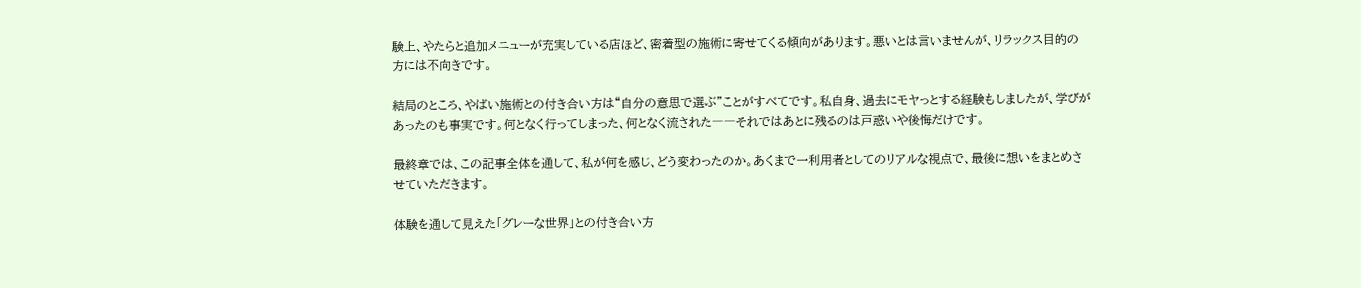験上、やたらと追加メニューが充実している店ほど、密着型の施術に寄せてくる傾向があります。悪いとは言いませんが、リラックス目的の方には不向きです。

結局のところ、やばい施術との付き合い方は“自分の意思で選ぶ”ことがすべてです。私自身、過去にモヤっとする経験もしましたが、学びがあったのも事実です。何となく行ってしまった、何となく流された――それではあとに残るのは戸惑いや後悔だけです。

最終章では、この記事全体を通して、私が何を感じ、どう変わったのか。あくまで一利用者としてのリアルな視点で、最後に想いをまとめさせていただきます。

体験を通して見えた「グレーな世界」との付き合い方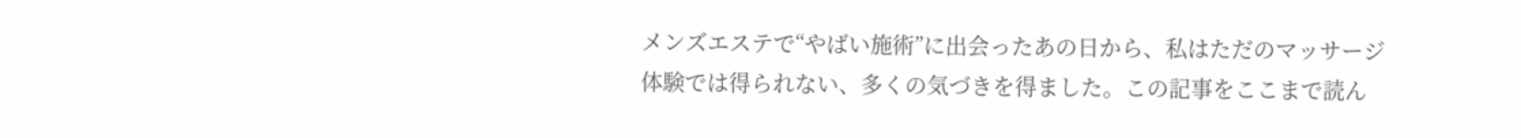メンズエステで“やばい施術”に出会ったあの日から、私はただのマッサージ体験では得られない、多くの気づきを得ました。この記事をここまで読ん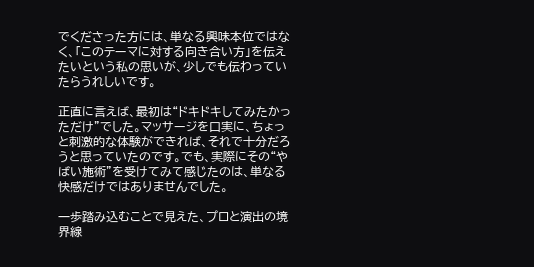でくださった方には、単なる興味本位ではなく、「このテーマに対する向き合い方」を伝えたいという私の思いが、少しでも伝わっていたらうれしいです。

正直に言えば、最初は“ドキドキしてみたかっただけ”でした。マッサージを口実に、ちょっと刺激的な体験ができれば、それで十分だろうと思っていたのです。でも、実際にその“やばい施術”を受けてみて感じたのは、単なる快感だけではありませんでした。

一歩踏み込むことで見えた、プロと演出の境界線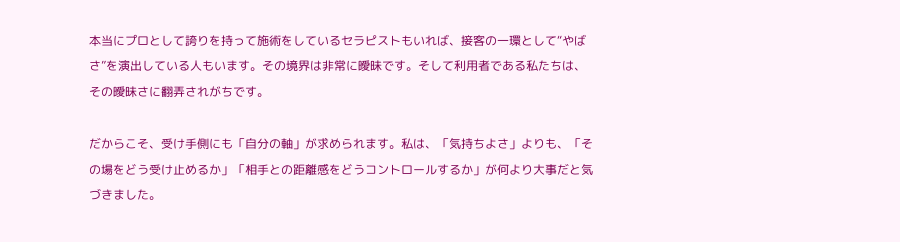本当にプロとして誇りを持って施術をしているセラピストもいれば、接客の一環として“やばさ”を演出している人もいます。その境界は非常に曖昧です。そして利用者である私たちは、その曖昧さに翻弄されがちです。

だからこそ、受け手側にも「自分の軸」が求められます。私は、「気持ちよさ」よりも、「その場をどう受け止めるか」「相手との距離感をどうコントロールするか」が何より大事だと気づきました。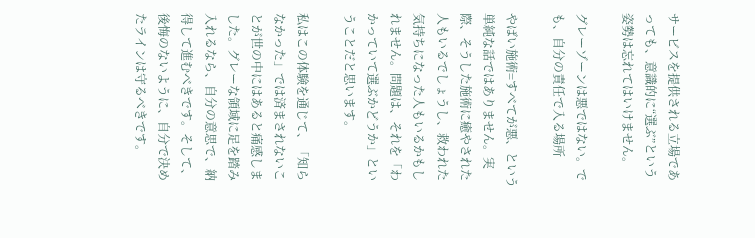サービスを提供される立場であっても、意識的に“選ぶ”という姿勢は忘れてはいけません。

グレーゾーンは悪ではない。でも、自分の責任で入る場所

やばい施術=すべてが悪、という単純な話ではありません。実際、そうした施術に癒やされた人もいるでしょうし、救われた気持ちになった人もいるかもしれません。問題は、それを「わかっていて選ぶかどうか」ということだと思います。

私はこの体験を通じて、「知らなかった」では済まされないことが世の中にはあると痛感しました。グレーな領域に足を踏み入れるなら、自分の意思で、納得して進むべきです。そして、後悔のないように、自分で決めたラインは守るべきです。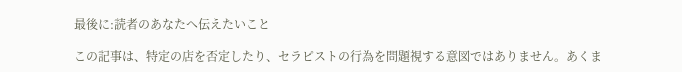最後に:読者のあなたへ伝えたいこと

この記事は、特定の店を否定したり、セラピストの行為を問題視する意図ではありません。あくま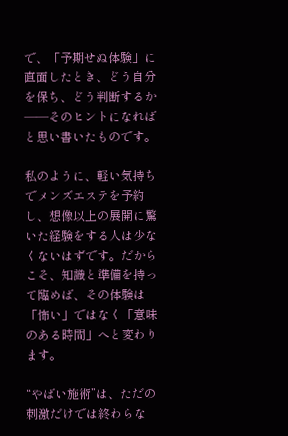で、「予期せぬ体験」に直面したとき、どう自分を保ち、どう判断するか――そのヒントになればと思い書いたものです。

私のように、軽い気持ちでメンズエステを予約し、想像以上の展開に驚いた経験をする人は少なくないはずです。だからこそ、知識と準備を持って臨めば、その体験は「怖い」ではなく「意味のある時間」へと変わります。

“やばい施術”は、ただの刺激だけでは終わらな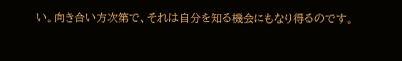い。向き合い方次第で、それは自分を知る機会にもなり得るのです。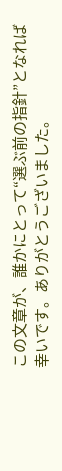この文章が、誰かにとって“選ぶ前の指針”となれば幸いです。ありがとうございました。